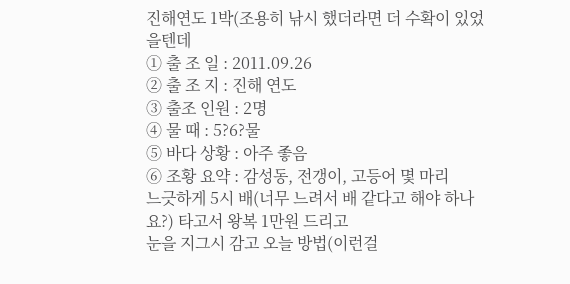진해연도 1박(조용히 낚시 했더라면 더 수확이 있었을텐데
① 출 조 일 : 2011.09.26
② 출 조 지 : 진해 연도
③ 출조 인원 : 2명
④ 물 때 : 5?6?물
⑤ 바다 상황 : 아주 좋음
⑥ 조황 요약 : 감성동, 전갱이, 고등어 몇 마리
느긋하게 5시 배(너무 느려서 배 같다고 해야 하나요?) 타고서 왕복 1만원 드리고
눈을 지그시 감고 오늘 방법(이런걸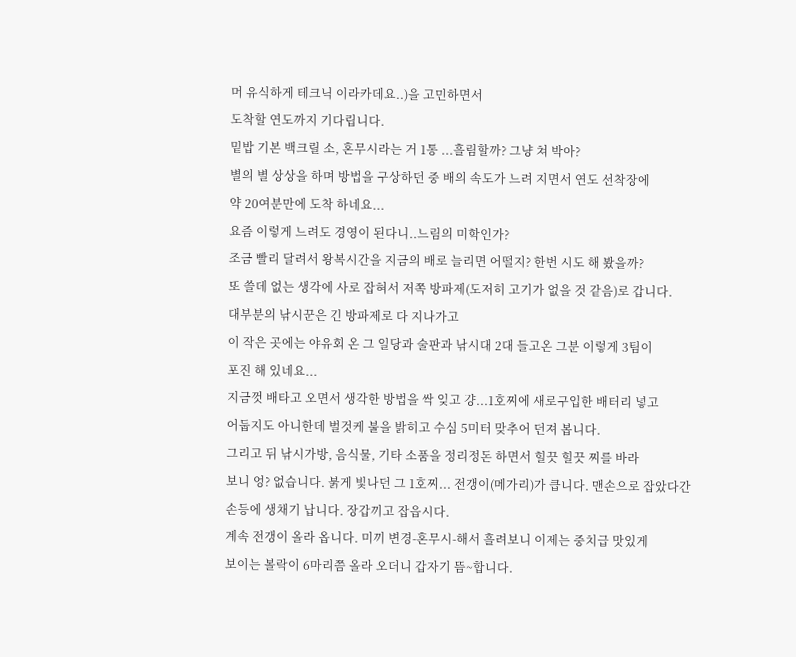머 유식하게 테크닉 이라카데요..)을 고민하면서
도착할 연도까지 기다립니다.
밑밥 기본 백크릴 소, 혼무시라는 거 1통 ...흘림할까? 그냥 쳐 박아?
별의 별 상상을 하며 방법을 구상하던 중 배의 속도가 느려 지면서 연도 선착장에
약 20여분만에 도착 하네요...
요즘 이렇게 느려도 경영이 된다니..느림의 미학인가?
조금 빨리 달려서 왕복시간을 지금의 배로 늘리면 어떨지? 한번 시도 해 봤을까?
또 쓸데 없는 생각에 사로 잡혀서 저쪽 방파제(도저히 고기가 없을 것 같음)로 갑니다.
대부분의 낚시꾼은 긴 방파제로 다 지나가고
이 작은 곳에는 야유회 온 그 일당과 술판과 낚시대 2대 들고온 그분 이렇게 3팀이
포진 해 있네요...
지금껏 배타고 오면서 생각한 방법을 싹 잊고 걍...1호찌에 새로구입한 배터리 넣고
어둡지도 아니한데 벌것케 불을 밝히고 수심 5미터 맞추어 던져 봅니다.
그리고 뒤 낚시가방, 음식물, 기타 소품을 정리정돈 하면서 힐끗 힐끗 찌를 바라
보니 엉? 없습니다. 붉게 빛나던 그 1호찌... 전갱이(메가리)가 큽니다. 맨손으로 잡았다간
손등에 생채기 납니다. 장갑끼고 잡읍시다.
계속 전갱이 올라 옵니다. 미끼 변경-혼무시-해서 흘려보니 이제는 중치급 맛있게
보이는 볼락이 6마리쯤 올라 오더니 갑자기 뜸~합니다.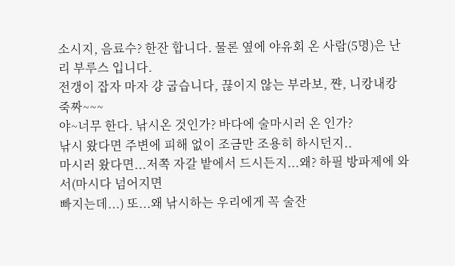소시지, 음료수? 한잔 합니다. 물론 옆에 야유회 온 사람(5명)은 난리 부루스 입니다.
전갱이 잡자 마자 걍 굽습니다, 끊이지 않는 부라보, 쨘, 니캉내캉 죽짜~~~
야~너무 한다. 낚시온 것인가? 바다에 술마시러 온 인가?
낚시 왔다면 주변에 피해 없이 조금만 조용히 하시던지..
마시러 왔다면...저쪽 자갈 밭에서 드시든지...왜? 하필 방파제에 와서(마시다 넘어지면
빠지는데...) 또...왜 낚시하는 우리에게 꼭 술잔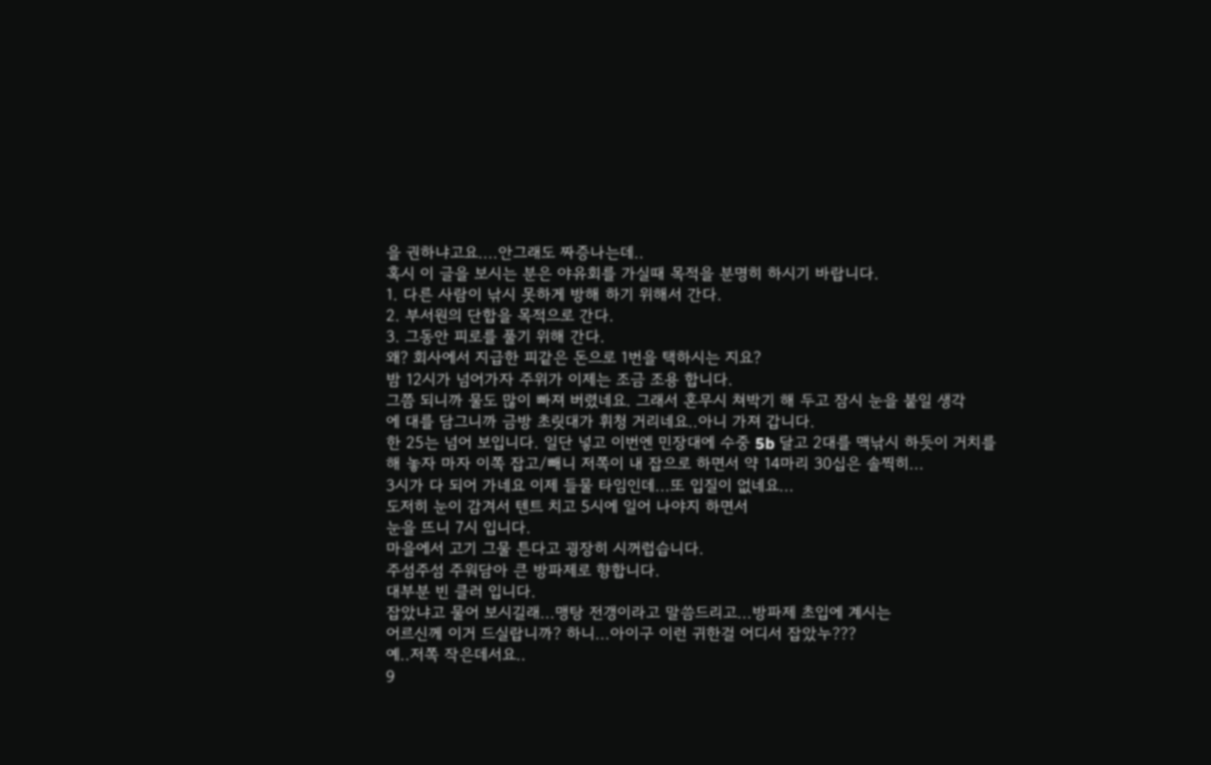을 권하냐고요....안그래도 짜증나는데..
혹시 이 글을 보시는 분은 야유회를 가실때 목적을 분명히 하시기 바랍니다.
1. 다른 사람이 낚시 못하게 방해 하기 위해서 간다.
2. 부서원의 단합을 목적으로 간다.
3. 그동안 피로를 풀기 위해 간다.
왜? 회사에서 지급한 피같은 돈으로 1번을 택하시는 지요?
밤 12시가 넘어가자 주위가 이제는 조금 조용 합니다.
그쯤 되니까 물도 많이 빠져 버렸네요. 그래서 혼무시 쳐박기 해 두고 잠시 눈을 붙일 생각
에 대를 담그니까 금방 초릿대가 휘청 거리네요..아니 가져 갑니다.
한 25는 넘어 보입니다. 일단 넣고 이번엔 민장대에 수중 5b 달고 2대를 맥낚시 하듯이 거치를
해 놓자 마자 이쪽 잡고/빼니 저쪽이 내 잡으로 하면서 약 14마리 30십은 솔찍히...
3시가 다 되어 가네요 이제 들물 타임인데...또 입질이 없네요...
도저히 눈이 감겨서 텐트 치고 5시에 일어 나야지 하면서
눈을 뜨니 7시 입니다.
마을에서 고기 그물 튼다고 굉장히 시꺼럽습니다.
주섬주섬 주워담아 큰 방파제로 향합니다.
대부분 빈 클러 입니다.
잡았냐고 물어 보시길래...맹탕 전갱이라고 말씀드리고...방파제 초입에 계시는
어르신께 이거 드실랍니까? 하니...아이구 이런 귀한걸 어디서 잡았누???
예..저쪽 작은데서요..
9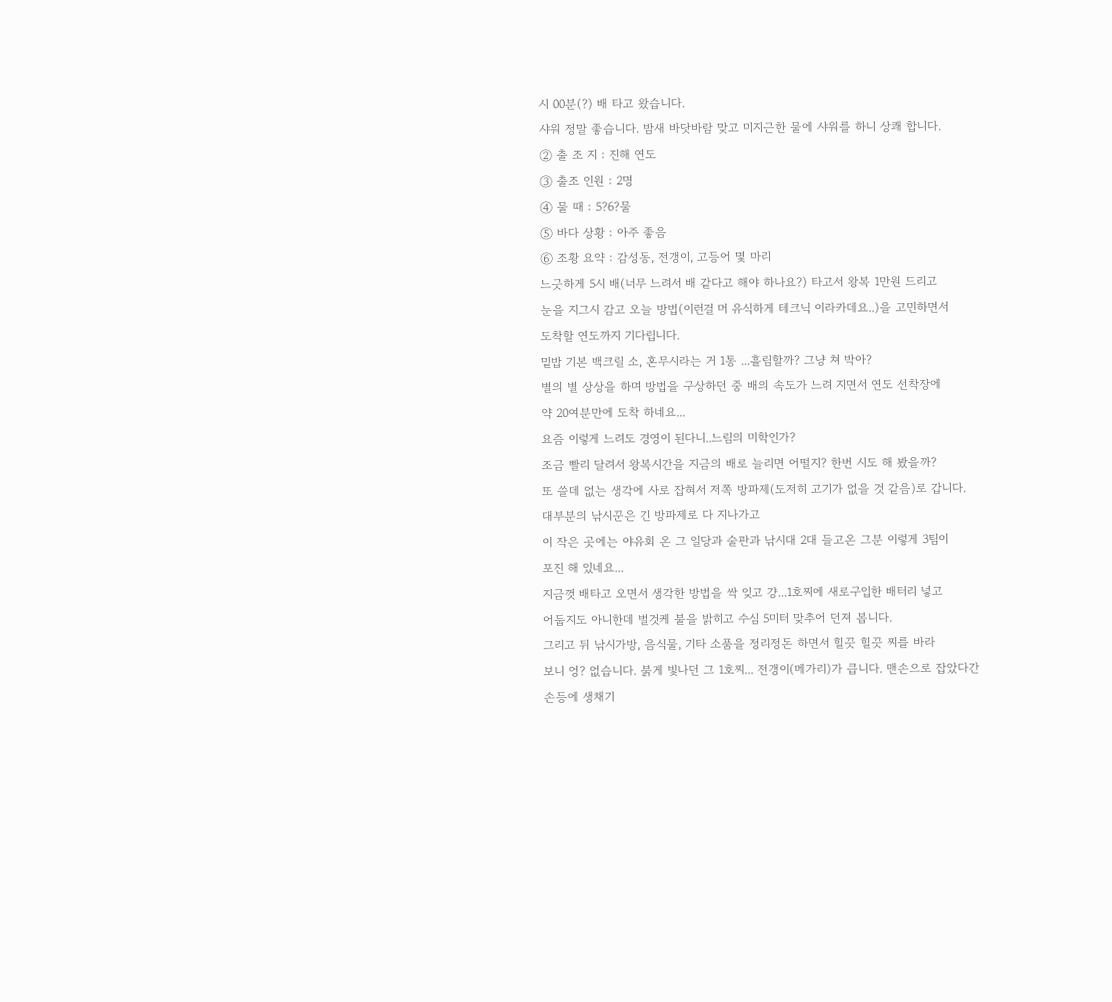시 00분(?) 배 타고 왔습니다.
샤워 정말 좋습니다. 밤새 바닷바람 맞고 미지근한 물에 샤워를 하니 상쾌 합니다.
② 출 조 지 : 진해 연도
③ 출조 인원 : 2명
④ 물 때 : 5?6?물
⑤ 바다 상황 : 아주 좋음
⑥ 조황 요약 : 감성동, 전갱이, 고등어 몇 마리
느긋하게 5시 배(너무 느려서 배 같다고 해야 하나요?) 타고서 왕복 1만원 드리고
눈을 지그시 감고 오늘 방법(이런걸 머 유식하게 테크닉 이라카데요..)을 고민하면서
도착할 연도까지 기다립니다.
밑밥 기본 백크릴 소, 혼무시라는 거 1통 ...흘림할까? 그냥 쳐 박아?
별의 별 상상을 하며 방법을 구상하던 중 배의 속도가 느려 지면서 연도 선착장에
약 20여분만에 도착 하네요...
요즘 이렇게 느려도 경영이 된다니..느림의 미학인가?
조금 빨리 달려서 왕복시간을 지금의 배로 늘리면 어떨지? 한번 시도 해 봤을까?
또 쓸데 없는 생각에 사로 잡혀서 저쪽 방파제(도저히 고기가 없을 것 같음)로 갑니다.
대부분의 낚시꾼은 긴 방파제로 다 지나가고
이 작은 곳에는 야유회 온 그 일당과 술판과 낚시대 2대 들고온 그분 이렇게 3팀이
포진 해 있네요...
지금껏 배타고 오면서 생각한 방법을 싹 잊고 걍...1호찌에 새로구입한 배터리 넣고
어둡지도 아니한데 벌것케 불을 밝히고 수심 5미터 맞추어 던져 봅니다.
그리고 뒤 낚시가방, 음식물, 기타 소품을 정리정돈 하면서 힐끗 힐끗 찌를 바라
보니 엉? 없습니다. 붉게 빛나던 그 1호찌... 전갱이(메가리)가 큽니다. 맨손으로 잡았다간
손등에 생채기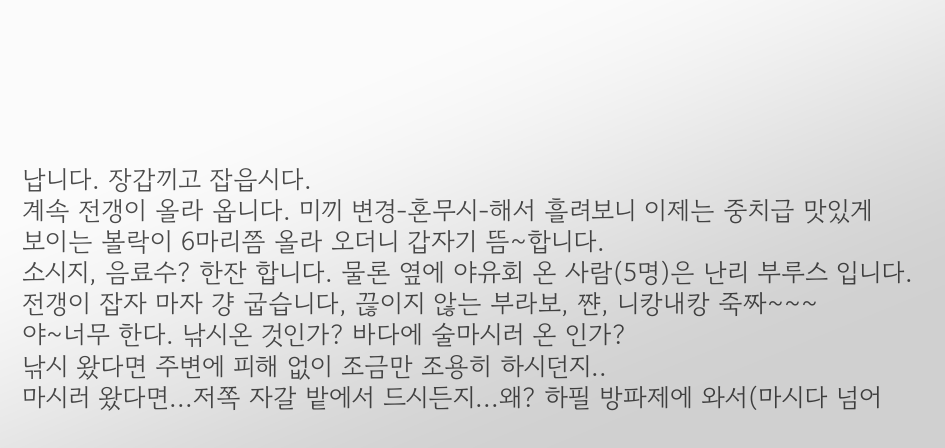납니다. 장갑끼고 잡읍시다.
계속 전갱이 올라 옵니다. 미끼 변경-혼무시-해서 흘려보니 이제는 중치급 맛있게
보이는 볼락이 6마리쯤 올라 오더니 갑자기 뜸~합니다.
소시지, 음료수? 한잔 합니다. 물론 옆에 야유회 온 사람(5명)은 난리 부루스 입니다.
전갱이 잡자 마자 걍 굽습니다, 끊이지 않는 부라보, 쨘, 니캉내캉 죽짜~~~
야~너무 한다. 낚시온 것인가? 바다에 술마시러 온 인가?
낚시 왔다면 주변에 피해 없이 조금만 조용히 하시던지..
마시러 왔다면...저쪽 자갈 밭에서 드시든지...왜? 하필 방파제에 와서(마시다 넘어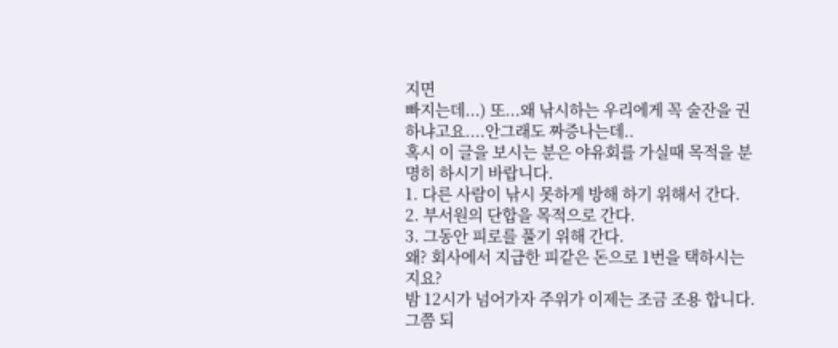지면
빠지는데...) 또...왜 낚시하는 우리에게 꼭 술잔을 권하냐고요....안그래도 짜증나는데..
혹시 이 글을 보시는 분은 야유회를 가실때 목적을 분명히 하시기 바랍니다.
1. 다른 사람이 낚시 못하게 방해 하기 위해서 간다.
2. 부서원의 단합을 목적으로 간다.
3. 그동안 피로를 풀기 위해 간다.
왜? 회사에서 지급한 피같은 돈으로 1번을 택하시는 지요?
밤 12시가 넘어가자 주위가 이제는 조금 조용 합니다.
그쯤 되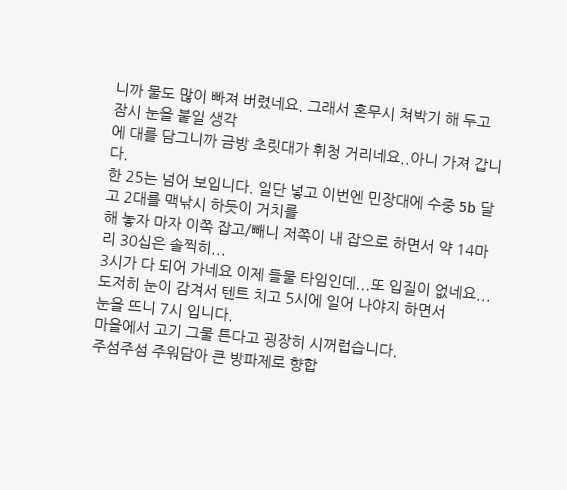니까 물도 많이 빠져 버렸네요. 그래서 혼무시 쳐박기 해 두고 잠시 눈을 붙일 생각
에 대를 담그니까 금방 초릿대가 휘청 거리네요..아니 가져 갑니다.
한 25는 넘어 보입니다. 일단 넣고 이번엔 민장대에 수중 5b 달고 2대를 맥낚시 하듯이 거치를
해 놓자 마자 이쪽 잡고/빼니 저쪽이 내 잡으로 하면서 약 14마리 30십은 솔찍히...
3시가 다 되어 가네요 이제 들물 타임인데...또 입질이 없네요...
도저히 눈이 감겨서 텐트 치고 5시에 일어 나야지 하면서
눈을 뜨니 7시 입니다.
마을에서 고기 그물 튼다고 굉장히 시꺼럽습니다.
주섬주섬 주워담아 큰 방파제로 향합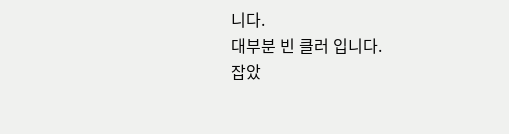니다.
대부분 빈 클러 입니다.
잡았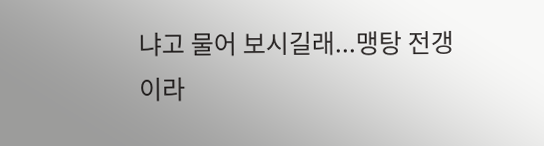냐고 물어 보시길래...맹탕 전갱이라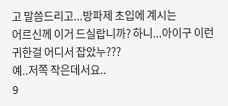고 말씀드리고...방파제 초입에 계시는
어르신께 이거 드실랍니까? 하니...아이구 이런 귀한걸 어디서 잡았누???
예..저쪽 작은데서요..
9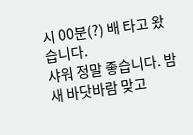시 00분(?) 배 타고 왔습니다.
샤워 정말 좋습니다. 밤새 바닷바람 맞고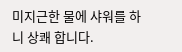미지근한 물에 샤워를 하니 상쾌 합니다.